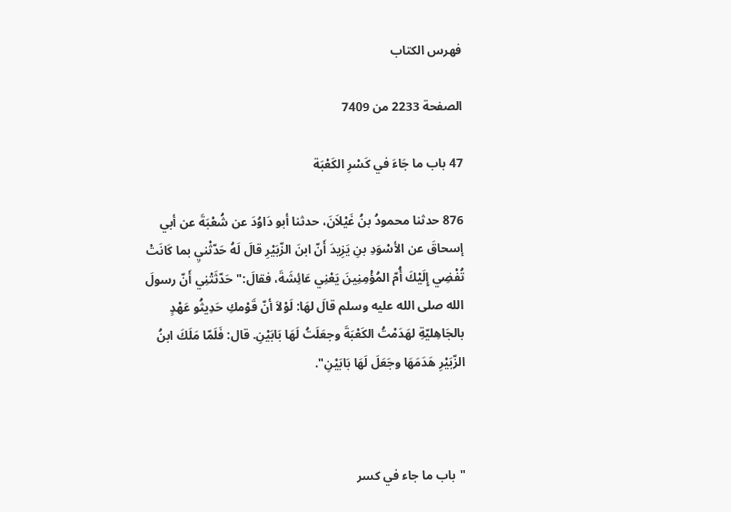فهرس الكتاب

الصفحة 2233 من 7409

47 باب ما جَاءَ في كَسْرِ الكَعْبَة

876 حدثنا محمودُ بنُ غَيْلاَنَ، حدثنا أبو دَاوُدَ عن شُعْبَةَ عن أبي إسحاقَ عن الأسْوَدِ بنِ يَزِيدَ أَنّ ابنَ الزّبَيْرِ قالَ لَهُ حَدّثْنيِ بما كَانَتْ تُفْضِي إِلَيْكَ أُمّ المُؤْمِنِينَ يَعْنِي عَائِشَةَ، فقالَ:"حَدّثَتْنِي أَنّ رسولَ الله صلى الله عليه وسلم قالَ لهَا: لَوْلاَ أنّ قَوْمكِ حَدِيثُو عَهْدٍ بالجَاهِليّةِ لهَدَمْتُ الكَعْبَةَ وجعَلَتُ لَهَا بَابَيْنِ. قال: فَلَمّا مَلَكَ ابنُ الزّبَيْرِ هَدَمَهَا وجَعَلَ لَهَا بَابَيْنِ".



"باب ما جاء في كسر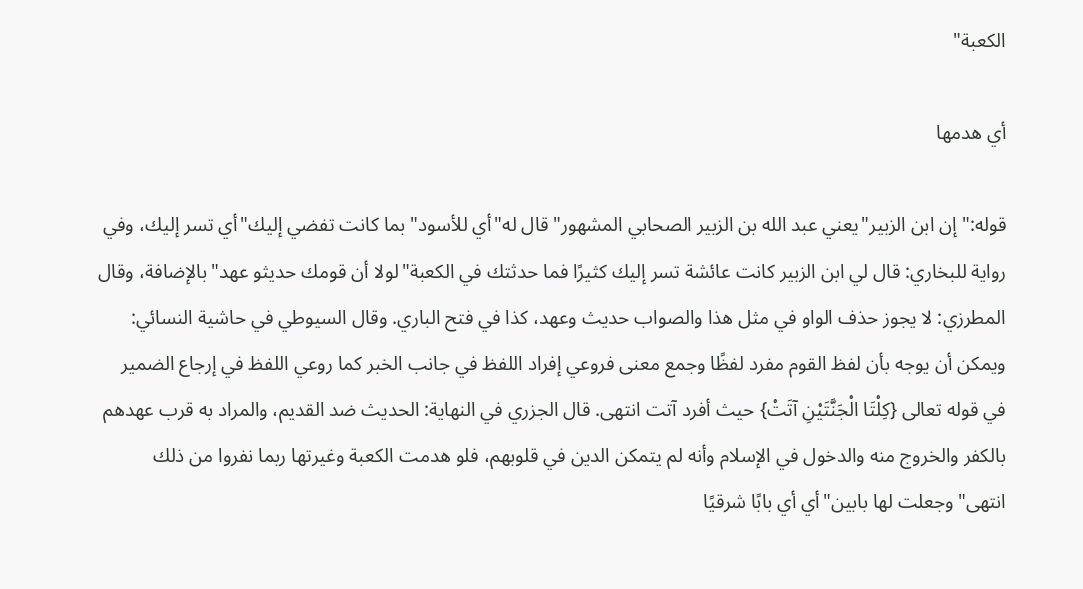الكعبة"

أي هدمها

قوله:"إن ابن الزبير"يعني عبد الله بن الزبير الصحابي المشهور"قال له"أي للأسود"بما كانت تفضي إليك"أي تسر إليك، وفي رواية للبخاري: قال لي ابن الزبير كانت عائشة تسر إليك كثيرًا فما حدثتك في الكعبة"لولا أن قومك حديثو عهد"بالإضافة، وقال المطرزي: لا يجوز حذف الواو في مثل هذا والصواب حديث وعهد، كذا في فتح الباري. وقال السيوطي في حاشية النسائي: ويمكن أن يوجه بأن لفظ القوم مفرد لفظًا وجمع معنى فروعي إفراد اللفظ في جانب الخبر كما روعي اللفظ في إرجاع الضمير في قوله تعالى {كِلْتَا الْجَنَّتَيْنِ آتَتْ} حيث أفرد آتت انتهى. قال الجزري في النهاية: الحديث ضد القديم، والمراد به قرب عهدهم بالكفر والخروج منه والدخول في الإسلام وأنه لم يتمكن الدين في قلوبهم، فلو هدمت الكعبة وغيرتها ربما نفروا من ذلك انتهى"وجعلت لها بابين"أي أي بابًا شرقيًا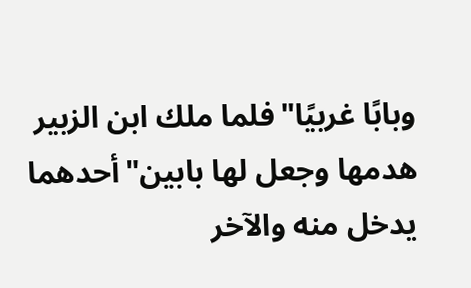وبابًا غربيًا"فلما ملك ابن الزبير هدمها وجعل لها بابين"أحدهما يدخل منه والآخر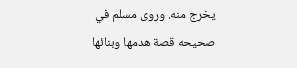يخرج منه. وروى مسلم في صحيحه قصة هدمها وبنائها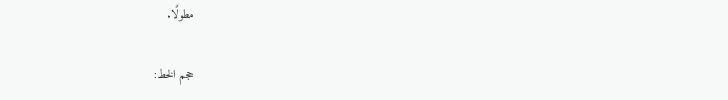مطولًا.

حجم الخط: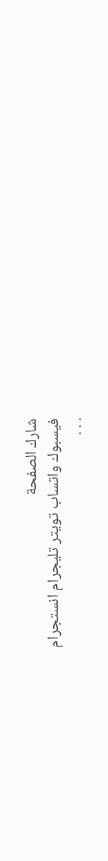شارك الصفحة
فيسبوك واتساب تويتر تليجرام انستجرام
. . .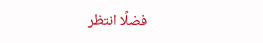فضلًا انتظر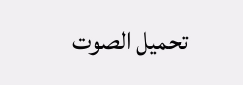تحميل الصوت